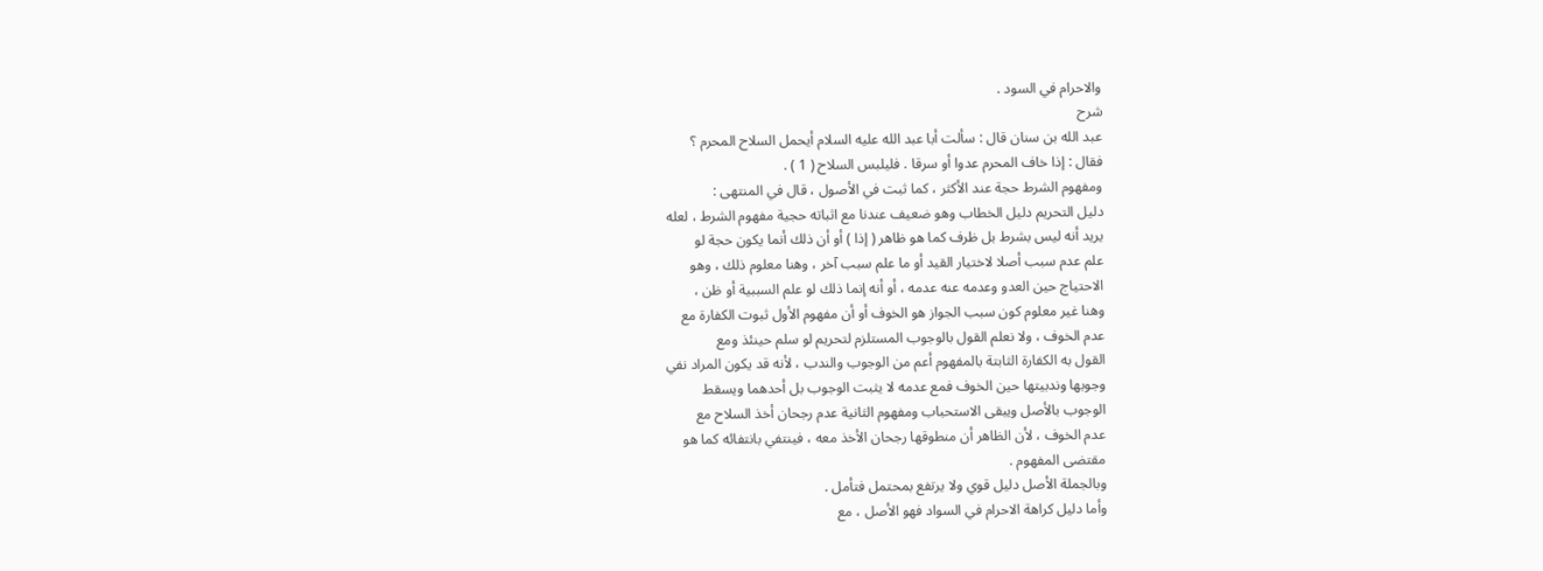والاحرام في السود .
شرح
عبد الله بن سنان قال : سألت أبا عبد الله عليه السلام أيحمل السلاح المحرم ؟
فقال : إذا خاف المحرم عدوا أو سرقا . فليلبس السلاح ( 1 ) .
ومفهوم الشرط حجة عند الأكثر ، كما ثبت في الأصول ، قال في المنتهى :
دليل التحريم دليل الخطاب وهو ضعيف عندنا مع اثباته حجية مفهوم الشرط ، لعله
يريد أنه ليس بشرط بل ظرف كما هو ظاهر ( إذا ) أو أن ذلك أنما يكون حجة لو
علم عدم سبب أصلا لاختيار القيد أو ما علم سبب آخر ، وهنا معلوم ذلك ، وهو
الاحتياج حين العدو وعدمه عنه عدمه ، أو أنه إنما ذلك لو علم السببية أو ظن ،
وهنا غير معلوم كون سبب الجواز هو الخوف أو أن مفهوم الأول ثبوت الكفارة مع
عدم الخوف ، ولا نعلم القول بالوجوب المستلزم لتحريم لو سلم حينئذ ومع
القول به الكفارة الثابتة بالمفهوم أعم من الوجوب والندب ، لأنه قد يكون المراد نفي
وجوبها وندبيتها حين الخوف فمع عدمه لا يثبت الوجوب بل أحدهما ويسقط
الوجوب بالأصل ويبقى الاستحباب ومفهوم الثانية عدم رجحان أخذ السلاح مع
عدم الخوف ، لأن الظاهر أن منطوقها رجحان الأخذ معه ، فينتفي بانتفائه كما هو
مقتضى المفهوم .
وبالجملة الأصل دليل قوي ولا يرتفع بمحتمل فتأمل .
وأما دليل كراهة الاحرام في السواد فهو الأصل ، مع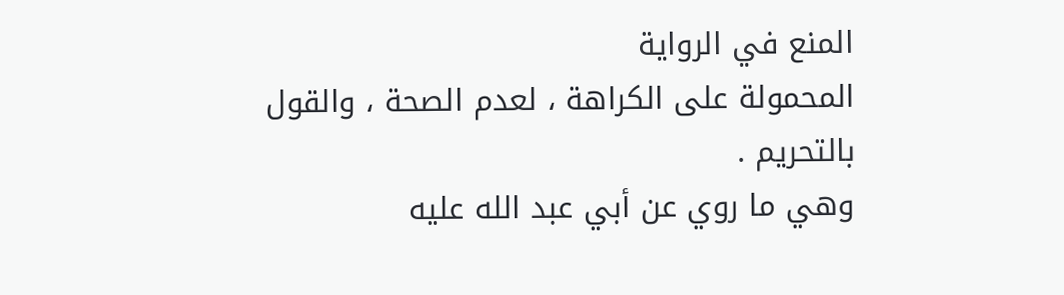المنع في الرواية
المحمولة على الكراهة ، لعدم الصحة ، والقول بالتحريم .
وهي ما روي عن أبي عبد الله عليه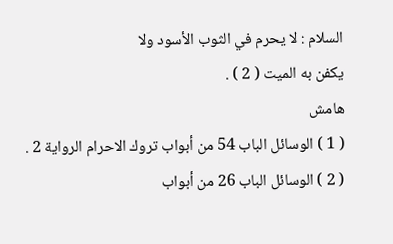السلام : لا يحرم في الثوب الأسود ولا
يكفن به الميت ( 2 ) .
هامش
( 1 ) الوسائل الباب 54 من أبواب تروك الاحرام الرواية 2 .
( 2 ) الوسائل الباب 26 من أبواب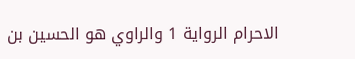الاحرام الرواية 1 والراوي هو الحسين بن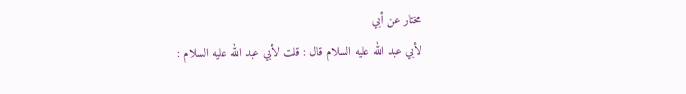مختار عن أبي
لأبي عبد الله عليه السلام قال : قلت لأبي عبد الله عليه السلام :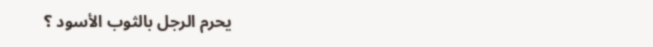يحرم الرجل بالثوب الأسود ؟